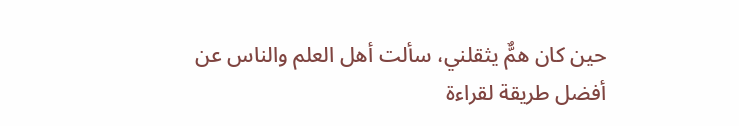حين كان همٌّ يثقلني، سألت أهل العلم والناس عن أفضل طريقة لقراءة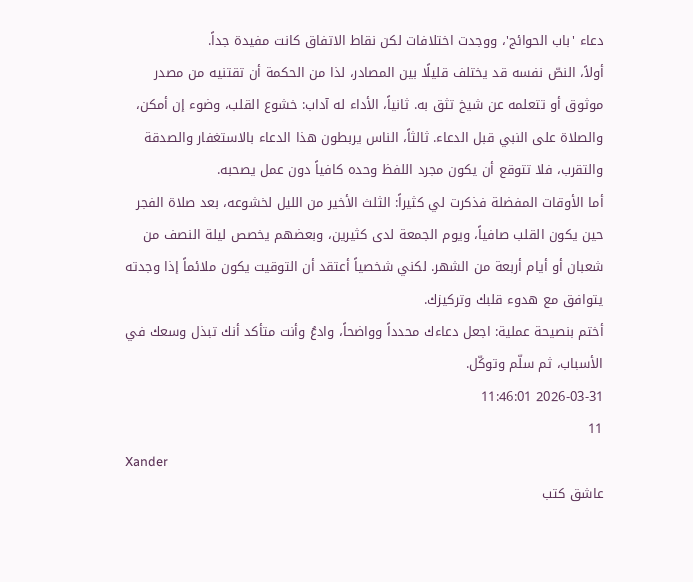دعاء 'باب الحوائج'، ووجدت اختلافات لكن نقاط الاتفاق كانت مفيدة جداً.
أولاً، النصّ نفسه قد يختلف قليلًا بين المصادر، لذا من الحكمة أن تقتنيه من مصدر موثوق أو تتعلمه عن شيخ تثق به. ثانياً، الأداء له آداب: خشوع القلب، وضوء إن أمكن، والصلاة على النبي قبل الدعاء. ثالثاً، الناس يربطون هذا الدعاء بالاستغفار والصدقة والتقرب، فلا تتوقع أن يكون مجرد اللفظ وحده كافياً دون عمل يصحبه.
أما الأوقات المفضلة فذكرت لي كثيراً: الثلث الأخير من الليل لخشوعه، بعد صلاة الفجر حين يكون القلب صافياً، ويوم الجمعة لدى كثيرين، وبعضهم يخصص ليلة النصف من شعبان أو أيام أربعة من الشهر. لكني شخصياً أعتقد أن التوقيت يكون ملائماً إذا وجدته يتوافق مع هدوء قلبك وتركيزك.
أختم بنصيحة عملية: اجعل دعاءك محدداً وواضحاً، وادعُ وأنت متأكد أنك تبذل وسعك في الأسباب، ثم سلّم وتوكّل.
2026-03-31 11:46:01
11
Xander
عاشق كتب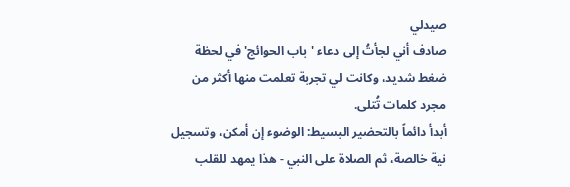صيدلي
صادف أني لجأتُ إلى دعاء 'باب الحوائج' في لحظة ضغط شديد، وكانت لي تجربة تعلمت منها أكثر من مجرد كلمات تُتلى.
أبدأ دائماً بالتحضير البسيط: الوضوء إن أمكن، وتسجيل نية خالصة، ثم الصلاة على النبي - هذا يمهد للقلب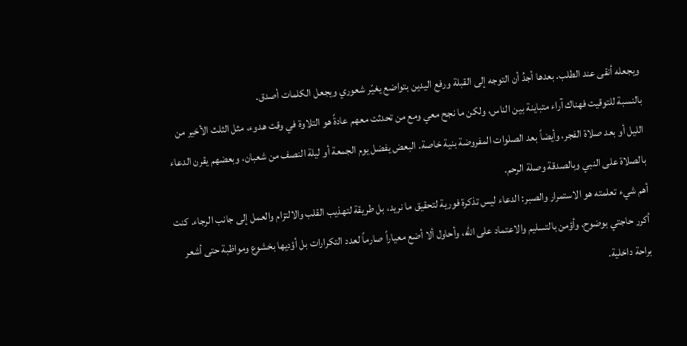ويجعله أنقى عند الطلب. بعدها أجدُ أن التوجه إلى القبلة ورفع اليدين بتواضع يغيّر شعوري ويجعل الكلمات أصدق.
بالنسبة للتوقيت فهناك آراء متباينة بين الناس، ولكن ما نجح معي ومع من تحدثت معهم عادةً هو التلاوة في وقت هدوء، مثل الثلث الأخير من الليل أو بعد صلاة الفجر، وأيضاً بعد الصلوات المفروضة بنية خاصة. البعض يفضل يوم الجمعة أو ليلة النصف من شعبان، وبعضهم يقرن الدعاء بالصلاة على النبي وبالصدقة وصلة الرحم.
أهم شيء تعلمته هو الاستمرار والصبر: الدعاء ليس تذكرة فورية لتحقيق ما نريد، بل طريقة لتهذيب القلب والالتزام والعمل إلى جانب الرجاء. كنت أكرر حاجتي بوضوح، وأؤمن بالتسليم والاعتماد على الله، وأحاول ألا أضع معياراً صارماً لعدد التكرارات بل أؤديها بخشوع ومواظبة حتى أشعر براحة داخلية.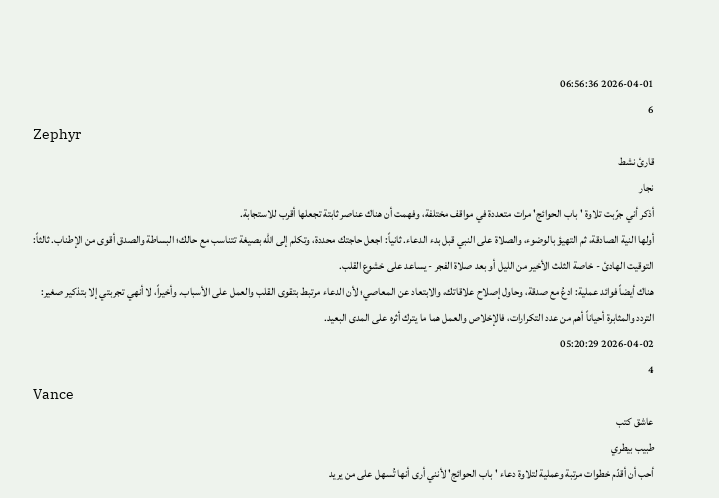2026-04-01 06:56:36
6
Zephyr
قارئ نشط
نجار
أذكر أني جرّبت تلاوة 'باب الحوائج' مرات متعددة في مواقف مختلفة، وفهمت أن هناك عناصر ثابتة تجعلها أقرب للاستجابة.
أولها النية الصادقة، ثم التهيؤ بالوضوء، والصلاة على النبي قبل بدء الدعاء. ثانياً: اجعل حاجتك محددة، وتكلم إلى الله بصيغة تتناسب مع حالك؛ البساطة والصدق أقوى من الإطناب. ثالثاً: التوقيت الهادئ - خاصة الثلث الأخير من الليل أو بعد صلاة الفجر - يساعد على خشوع القلب.
هناك أيضاً فوائد عملية: ادعُ مع صدقة، وحاول إصلاح علاقاتك، والابتعاد عن المعاصي؛ لأن الدعاء مرتبط بتقوى القلب والعمل على الأسباب. وأخيراً، لا أنهي تجربتي إلا بتذكير صغير: التردد والمثابرة أحياناً أهم من عدد التكرارات، فالإخلاص والعمل هما ما يترك أثره على المدى البعيد.
2026-04-02 05:20:29
4
Vance
عاشق كتب
طبيب بيطري
أحب أن أقدّم خطوات مرتبة وعملية لتلاوة دعاء 'باب الحوائج' لأنني أرى أنها تُسهل على من يريد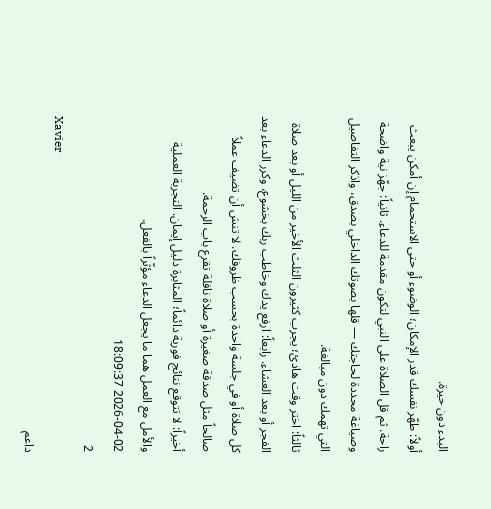البدء دون حيرة.
أولاً: طهّر نفسك قدر الإمكان؛ الوضوء أو حتى الاستحمام إن أمكن يبعث راحة. ثم قل الصلاة على النبي لتكون مقدمة للدعاء. ثانياً: جهّز نية واضحة وصياغة محددة لحاجتك — قلها بصوتك الداخلي بصدق، واذكر التفاصيل التي تهمك دون مبالغة.
ثالثاً: اختر وقت هادئ؛ يجرب كثيرون الثلث الأخير من الليل أو بعد صلاة الفجر أو بعد العشاء. رابعاً: ارفع يدك وخاطب ربك بخشوع، وكرر الدعاء بعد كل صلاة أو في جلسة واحدة بحسب ظروفك. لا تنسَ أن تضيف عملاً صالحاً مثل صدقة صغيرة أو صلاة نافلة تقرع باب الرحمة.
أخيراً: لا تتوقع نتائج فورية دائماً؛ المثابرة دليل إيمان. التجربة العملية والأمل مع العمل هما ما يجعل الدعاء مؤثّراً بالفعل.
2026-04-02 18:09:37
2
Xavier
داعم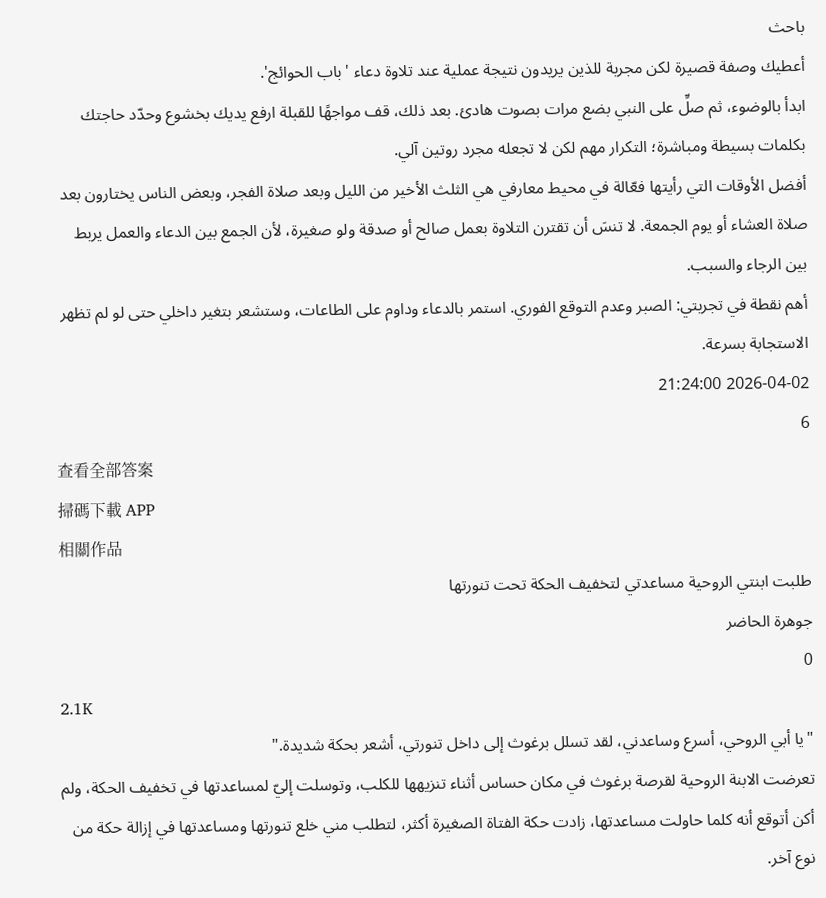باحث
أعطيك وصفة قصيرة لكن مجربة للذين يريدون نتيجة عملية عند تلاوة دعاء 'باب الحوائج'.
ابدأ بالوضوء، ثم صلِّ على النبي بضع مرات بصوت هادئ. بعد ذلك، قف مواجهًا للقبلة ارفع يديك بخشوع وحدّد حاجتك بكلمات بسيطة ومباشرة؛ التكرار مهم لكن لا تجعله مجرد روتين آلي.
أفضل الأوقات التي رأيتها فعّالة في محيط معارفي هي الثلث الأخير من الليل وبعد صلاة الفجر، وبعض الناس يختارون بعد صلاة العشاء أو يوم الجمعة. لا تنسَ أن تقترن التلاوة بعمل صالح أو صدقة ولو صغيرة، لأن الجمع بين الدعاء والعمل يربط بين الرجاء والسبب.
أهم نقطة في تجربتي: الصبر وعدم التوقع الفوري. استمر بالدعاء وداوم على الطاعات، وستشعر بتغير داخلي حتى لو لم تظهر الاستجابة بسرعة.
2026-04-02 21:24:00
6
查看全部答案
掃碼下載 APP
相關作品
طلبت ابنتي الروحية مساعدتي لتخفيف الحكة تحت تنورتها
جوهرة الحاضر
0
2.1K
"يا أبي الروحي، أسرع وساعدني، لقد تسلل برغوث إلى داخل تنورتي، أشعر بحكة شديدة."
تعرضت الابنة الروحية لقرصة برغوث في مكان حساس أثناء تنزيهها للكلب، وتوسلت إليّ لمساعدتها في تخفيف الحكة، ولم أكن أتوقع أنه كلما حاولت مساعدتها، زادت حكة الفتاة الصغيرة أكثر، لتطلب مني خلع تنورتها ومساعدتها في إزالة حكة من نوع آخر.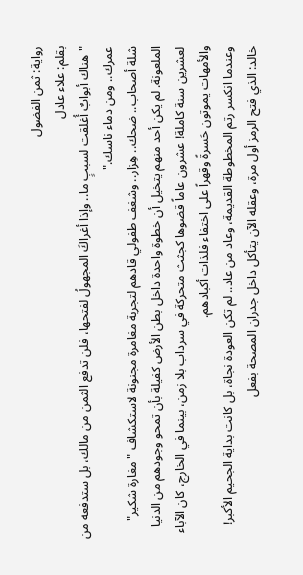رواية: ثمن الفضول
بقلم: علاء عادل
"هناك أبوابٌ أُغلقت لسببٍ ما.. وإذا أغراكَ المجهولُ لفتحها، فلن تدفع الثمن من مالك، بل ستدفعه من عمرك.. ومن دماء ناسك."
شلة أصحاب.. ضحك.. هِزار.. وشغف طفولي قادهم لتجربة مغامرة مجنونة لاستكشاف "مغارة شكير" الملعونة. لم يكن أحد منهم يتخيل أن خطوة واحدة داخل بطن الأرض كفيلة بأن تمحو وجودهم من الدنيا لعشرين سنة كاملة! عشرون عاماً قضوها كجثث متحركة في سرداب بلا زمن، بينما في الخارج، كان الآباء والأمهات يموتون حَسرةً وقهراً على اختفاء فلذات أكبادهم.
وعندما انكسر رتم المخطوطة القديمة، وعاد من عاد.. لم تكن العودة نجاة، بل كانت بداية الجحيم الأكبر!
خالد: الذي فتح الرمز أول مرة، وعقله الآن يتأكل داخل جدران المصحة بفعل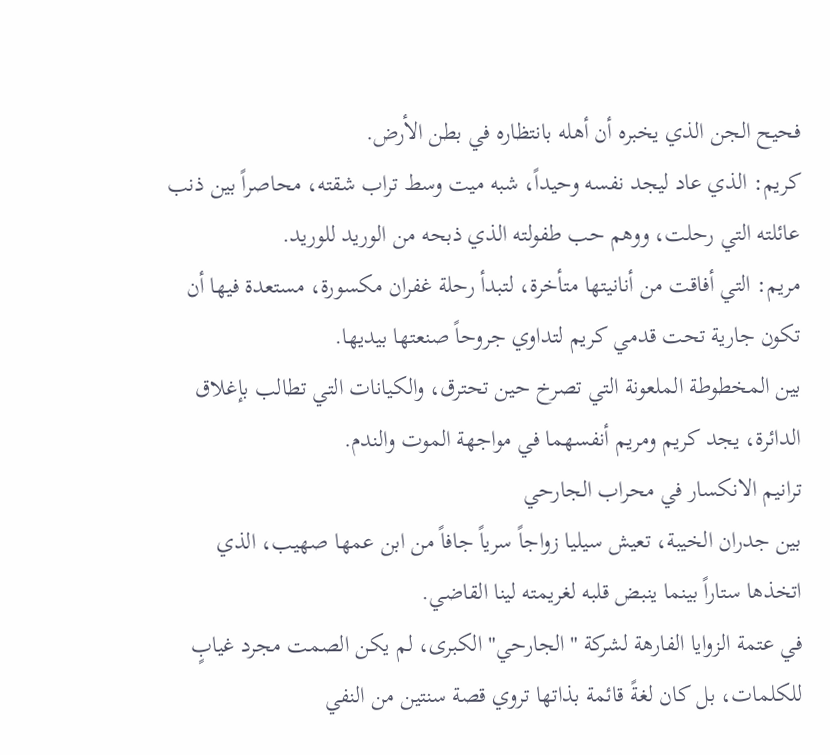فحيح الجن الذي يخبره أن أهله بانتظاره في بطن الأرض.
كريم: الذي عاد ليجد نفسه وحيداً، شبه ميت وسط تراب شقته، محاصراً بين ذنب عائلته التي رحلت، ووهم حب طفولته الذي ذبحه من الوريد للوريد.
مريم: التي أفاقت من أنانيتها متأخرة، لتبدأ رحلة غفران مكسورة، مستعدة فيها أن تكون جارية تحت قدمي كريم لتداوي جروحاً صنعتها بيديها.
بين المخطوطة الملعونة التي تصرخ حين تحترق، والكيانات التي تطالب بإغلاق الدائرة، يجد كريم ومريم أنفسهما في مواجهة الموت والندم.
ترانيم الانكسار في محراب الجارحي
بين جدران الخيبة، تعيش سيليا زواجاً سرياً جافاً من ابن عمها صهيب، الذي اتخذها ستاراً بينما ينبض قلبه لغريمته لينا القاضي.
في عتمة الزوايا الفارهة لشركة "الجارحي" الكبرى، لم يكن الصمت مجرد غيابٍ للكلمات، بل كان لغةً قائمة بذاتها تروي قصة سنتين من النفي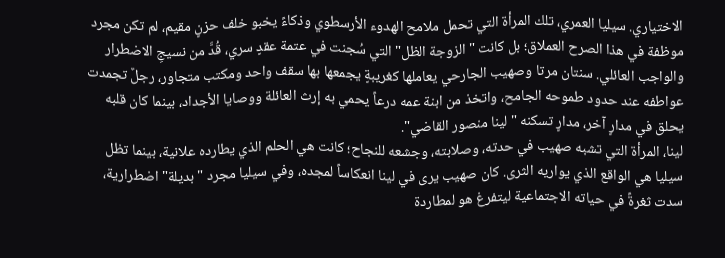الاختياري. سيليا العمري، تلك المرأة التي تحمل ملامح الهدوء الأرسطوي وذكاءً يخبو خلف حزنٍ مقيم، لم تكن مجرد موظفة في هذا الصرح العملاق؛ بل كانت "الزوجة الظل" التي سُجنت في عتمة عقدٍ سري، قُدَّ من نسيجِ الاضطرار والواجب العائلي. سنتان مرتا وصهيب الجارحي يعاملها كغريبةٍ يجمعها بها سقف واحد ومكتب متجاور، رجلٌ تجمدت عواطفه عند حدود طموحه الجامح، واتخذ من ابنة عمه درعاً يحمي به إرث العائلة ووصايا الأجداد، بينما كان قلبه يحلق في مدارٍ آخر، مدارٍ تسكنه "لينا منصور القاضي".
لينا، المرأة التي تشبه صهيب في حدته، وصلابته، وجشعه للنجاح؛ كانت هي الحلم الذي يطارده علانية، بينما تظل سيليا هي الواقع الذي يواريه الثرى. كان صهيب يرى في لينا انعكاساً لمجده، وفي سيليا مجرد "بديلة" اضطرارية، سدت ثغرةً في حياته الاجتماعية ليتفرغ هو لمطاردة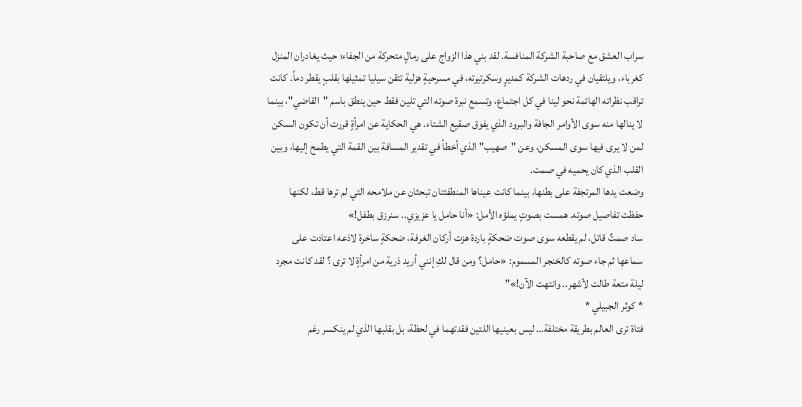سراب العشق مع صاحبة الشركة المنافسة. لقد بني هذا الزواج على رمالٍ متحركة من الجفاء؛ حيث يغادران المنزل كغرباء، ويلتقيان في ردهات الشركة كمديرٍ وسكرتيرته، في مسرحيةٍ هزلية تتقن سيليا تمثيلها بقلبٍ يقطر دماً. كانت تراقب نظراته الهائمة نحو لينا في كل اجتماع، وتسمع نبرة صوته التي تلين فقط حين ينطق باسم "القاضي"، بينما لا ينالها منه سوى الأوامر الجافة والبرود الذي يفوق صقيع الشتاء. هي الحكاية عن امرأةٍ قررت أن تكون السكن لمن لا يرى فيها سوى المسكن، وعن "صهيب" الذي أخطأ في تقدير المسافة بين القمة التي يطمح إليها، وبين القلب الذي كان يحميه في صمت.
وضعت يدها المرتجفة على بطنها، بينما كانت عيناها المنطفئتان تبحثان عن ملامحه التي لم ترها قط، لكنها حفظت تفاصيل صوته. همست بصوتٍ يملؤه الأمل: «أنا حامل يا عزيزي.. سنرزق بطفل!»
ساد صمتٌ قاتل، لم يقطعه سوى صوت ضحكةٍ باردة هزت أركان الغرفة، ضحكةٍ ساخرة لاذعه اعتادت على سماعها ثم جاء صوته كالخنجر المسموم: «حامل؟ ومن قال لكِ إنني أريد ذرية من امرأةٍ لا ترى ؟ لقد كانت مجرد ليلة متعة طالت لأشهر.. وانتهت الآن!»"
* كوثر الجبيلي *
فتاة ترى العالم بطريقة مختلفة… ليس بعينيها اللتين فقدتهما في لحظة، بل بقلبها الذي لم ينكسر رغم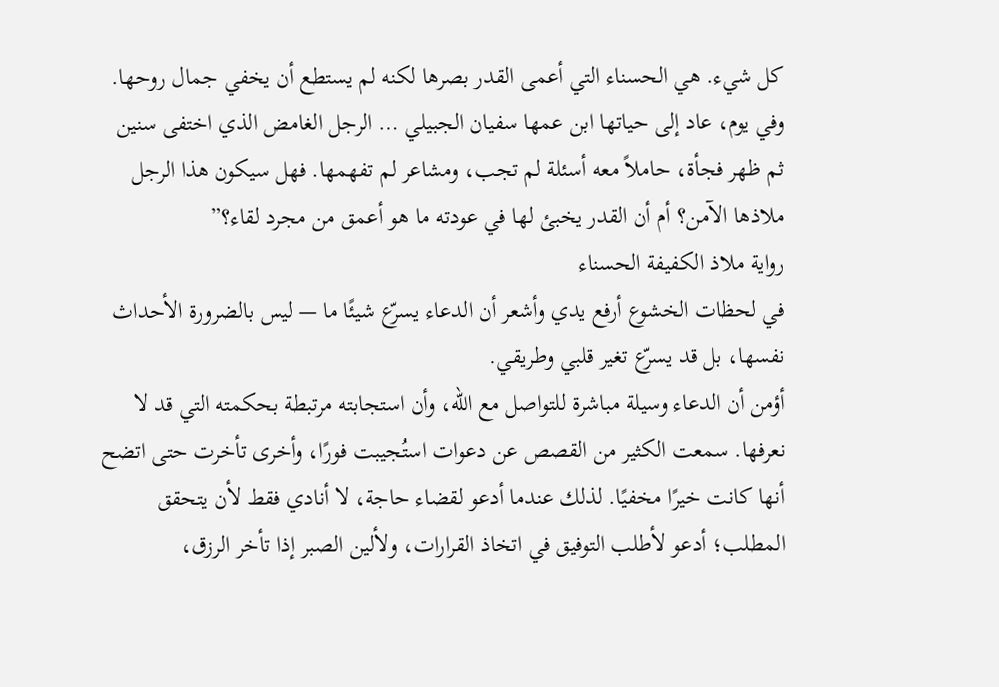كل شيء. هي الحسناء التي أعمى القدر بصرها لكنه لم يستطع أن يخفي جمال روحها.
وفي يوم، عاد إلى حياتها ابن عمها سفيان الجبيلي … الرجل الغامض الذي اختفى سنين ثم ظهر فجأة، حاملاً معه أسئلة لم تجب، ومشاعر لم تفهمها. فهل سيكون هذا الرجل ملاذها الآمن؟ أم أن القدر يخبئ لها في عودته ما هو أعمق من مجرد لقاء؟”
رواية ملاذ الكفيفة الحسناء
في لحظات الخشوع أرفع يدي وأشعر أن الدعاء يسرّع شيئًا ما — ليس بالضرورة الأحداث نفسها، بل قد يسرّع تغير قلبي وطريقي.
أؤمن أن الدعاء وسيلة مباشرة للتواصل مع الله، وأن استجابته مرتبطة بحكمته التي قد لا نعرفها. سمعت الكثير من القصص عن دعوات استُجيبت فورًا، وأخرى تأخرت حتى اتضح أنها كانت خيرًا مخفيًا. لذلك عندما أدعو لقضاء حاجة، لا أنادي فقط لأن يتحقق المطلب؛ أدعو لأطلب التوفيق في اتخاذ القرارات، ولألين الصبر إذا تأخر الرزق،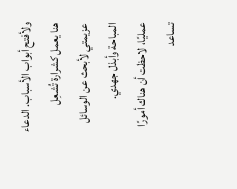ولأفتح أبواب الأسباب. الدعاء هنا يعمل كشرارة تُشعِل عزيمتي لأبحث عن الوسائل المباحة وأبذل جهدي.
عمليًا، لاحظت أن هناك أمورًا تساعد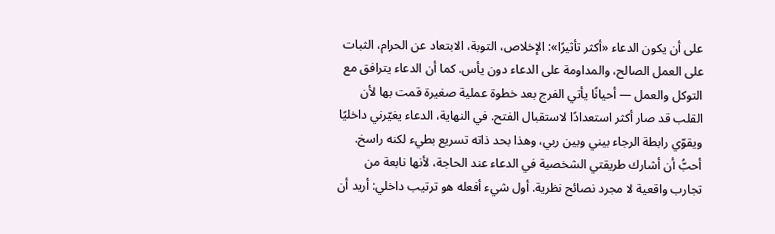على أن يكون الدعاء «أكثر تأثيرًا»: الإخلاص، التوبة، الابتعاد عن الحرام، الثبات على العمل الصالح، والمداومة على الدعاء دون يأس. كما أن الدعاء يترافق مع التوكل والعمل — أحيانًا يأتي الفرج بعد خطوة عملية صغيرة قمت بها لأن القلب قد صار أكثر استعدادًا لاستقبال الفتح. في النهاية، الدعاء يغيّرني داخليًا ويقوّي رابطة الرجاء بيني وبين ربي، وهذا بحد ذاته تسريع بطيء لكنه راسخ.
أحبُّ أن أشارك طريقتي الشخصية في الدعاء عند الحاجة، لأنها نابعة من تجارب واقعية لا مجرد نصائح نظرية. أول شيء أفعله هو ترتيب داخلي: أريد أن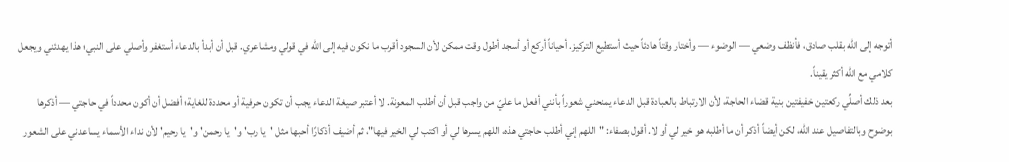أتوجه إلى الله بقلب صادق، فأنظف وضعي — الوضوء — وأختار وقتاً هادئاً حيث أستطيع التركيز. أحياناً أركع أو أسجد أطول وقت ممكن لأن السجود أقرب ما نكون فيه إلى الله في قولي ومشاعري. قبل أن أبدأ بالدعاء أستغفر وأصلي على النبي؛ هذا يهدئني ويجعل كلامي مع الله أكثر يقيناً.
بعد ذلك أصلِّي ركعتين خفيفتين بنية قضاء الحاجة، لأن الارتباط بالعبادة قبل الدعاء يمنحني شعوراً بأنني أفعل ما عليّ من واجب قبل أن أطلب المعونة. لا أعتبر صيغة الدعاء يجب أن تكون حرفية أو محددة للغاية؛ أفضل أن أكون محدداً في حاجتي — أذكرها بوضوح وبالتفاصيل عند الله، لكن أيضاً أذكر أن ما أطلبه هو خير لي أو لا. أقول بصفاء: "اللهم إني أطلب حاجتي هذه، اللهم يسرها لي أو اكتب لي الخير فيها"، ثم أضيف أذكارًا أحبها مثل 'يا رب' و'يا رحمن' و'يا رحيم' لأن نداء الأسماء يساعدني على الشعور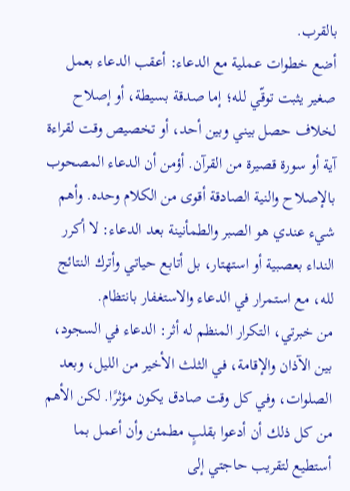بالقرب.
أضع خطوات عملية مع الدعاء: أعقب الدعاء بعمل صغير يثبت توقّي لله؛ إما صدقة بسيطة، أو إصلاح لخلاف حصل بيني وبين أحد، أو تخصيص وقت لقراءة آية أو سورة قصيرة من القرآن. أؤمن أن الدعاء المصحوب بالإصلاح والنية الصادقة أقوى من الكلام وحده. وأهم شيء عندي هو الصبر والطمأنينة بعد الدعاء: لا أكرر النداء بعصبية أو استهتار، بل أتابع حياتي وأترك النتائج لله، مع استمرار في الدعاء والاستغفار بانتظام.
من خبرتي، التكرار المنظم له أثر: الدعاء في السجود، بين الآذان والإقامة، في الثلث الأخير من الليل، وبعد الصلوات، وفي كل وقت صادق يكون مؤثرًا. لكن الأهم من كل ذلك أن أدعوا بقلبٍ مطمئن وأن أعمل بما أستطيع لتقريب حاجتي إلى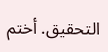التحقيق. أختم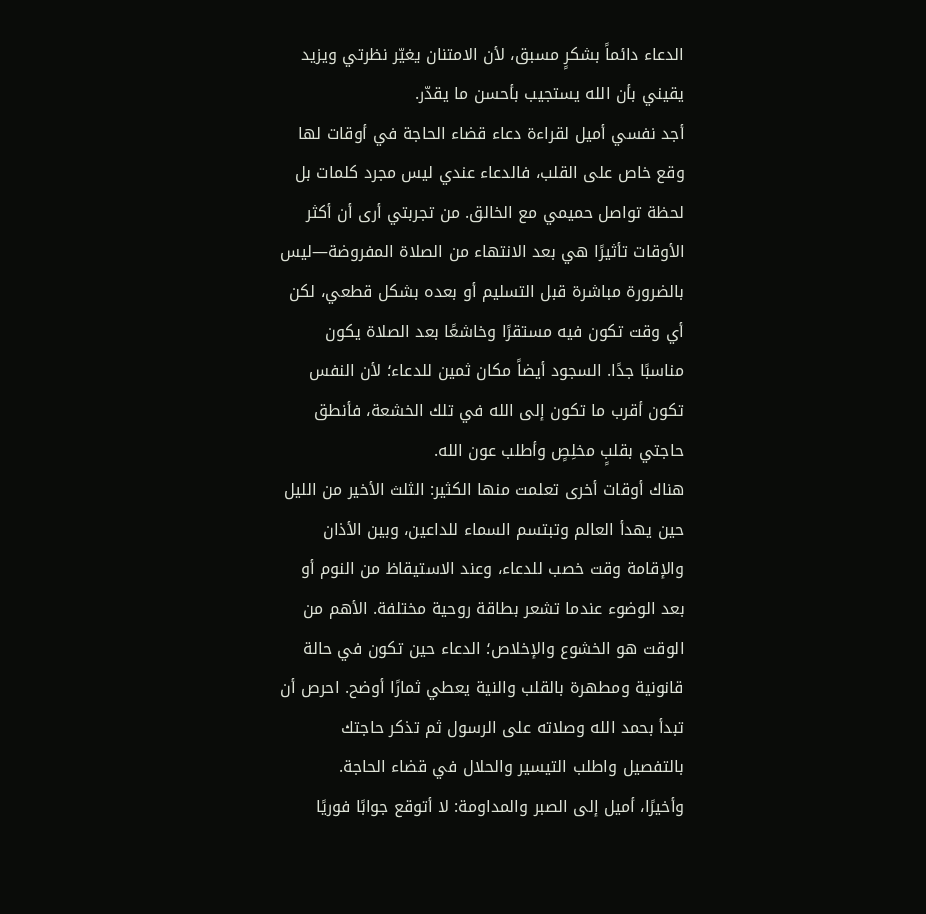الدعاء دائماً بشكرٍ مسبق، لأن الامتنان يغيّر نظرتي ويزيد يقيني بأن الله يستجيب بأحسن ما يقدّر.
أجد نفسي أميل لقراءة دعاء قضاء الحاجة في أوقات لها وقع خاص على القلب، فالدعاء عندي ليس مجرد كلمات بل لحظة تواصل حميمي مع الخالق. من تجربتي أرى أن أكثر الأوقات تأثيرًا هي بعد الانتهاء من الصلاة المفروضة—ليس بالضرورة مباشرة قبل التسليم أو بعده بشكل قطعي، لكن أي وقت تكون فيه مستقرًا وخاشعًا بعد الصلاة يكون مناسبًا جدًا. السجود أيضاً مكان ثمين للدعاء؛ لأن النفس تكون أقرب ما تكون إلى الله في تلك الخشعة، فأنطق حاجتي بقلبٍ مخلِصٍ وأطلب عون الله.
هناك أوقات أخرى تعلمت منها الكثير: الثلث الأخير من الليل حين يهدأ العالم وتبتسم السماء للداعين، وبين الأذان والإقامة وقت خصب للدعاء، وعند الاستيقاظ من النوم أو بعد الوضوء عندما تشعر بطاقة روحية مختلفة. الأهم من الوقت هو الخشوع والإخلاص؛ الدعاء حين تكون في حالة قانونية ومطهرة بالقلب والنية يعطي ثمارًا أوضح. احرص أن تبدأ بحمد الله وصلاته على الرسول ثم تذكر حاجتك بالتفصيل واطلب التيسير والحلال في قضاء الحاجة.
وأخيرًا، أميل إلى الصبر والمداومة: لا أتوقع جوابًا فوريًا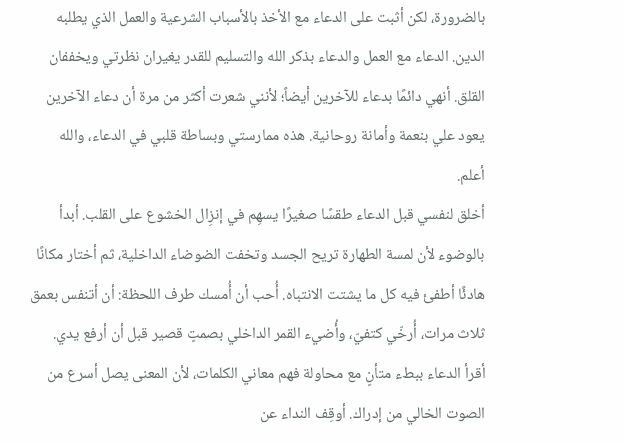بالضرورة، لكن أثبت على الدعاء مع الأخذ بالأسباب الشرعية والعمل الذي يطلبه الدين. الدعاء مع العمل والدعاء بذكر الله والتسليم للقدر يغيران نظرتي ويخففان القلق. أنهي دائمًا بدعاء للآخرين أيضاً؛ لأنني شعرت أكثر من مرة أن دعاء الآخرين يعود علي بنعمة وأمانة روحانية. هذه ممارستي وبساطة قلبي في الدعاء، والله أعلم.
أخلق لنفسي قبل الدعاء طقسًا صغيرًا يسهِم في إنزِال الخشوع على القلب. أبدأ بالوضوء لأن لمسة الطهارة تريح الجسد وتخفت الضوضاء الداخلية، ثم أختار مكانًا هادئًا أطفئ فيه كل ما يشتت الانتباه. أُحب أن أُمسك طرف اللحظة: أن أتنفس بعمق ثلاث مرات، أُرخّي كتفيّ، وأُضيء القمر الداخلي بصمتٍ قصير قبل أن أرفع يدي.
أقرأ الدعاء ببطء متأنٍ مع محاولة فهم معاني الكلمات، لأن المعنى يصل أسرع من الصوت الخالي من إدراك. أوقِف النداء عن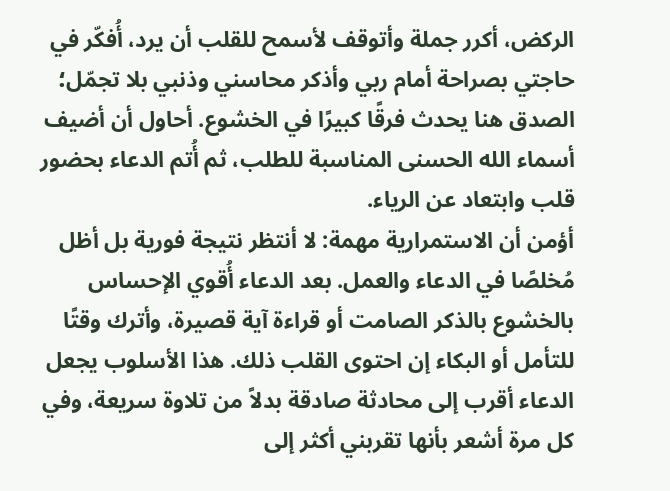الركض، أكرر جملة وأتوقف لأسمح للقلب أن يرد، أُفكّر في حاجتي بصراحة أمام ربي وأذكر محاسني وذنبي بلا تجمّل؛ الصدق هنا يحدث فرقًا كبيرًا في الخشوع. أحاول أن أضيف أسماء الله الحسنى المناسبة للطلب، ثم أُتم الدعاء بحضور قلب وابتعاد عن الرياء.
أؤمن أن الاستمرارية مهمة: لا أنتظر نتيجة فورية بل أظل مُخلصًا في الدعاء والعمل. بعد الدعاء أُقوي الإحساس بالخشوع بالذكر الصامت أو قراءة آية قصيرة، وأترك وقتًا للتأمل أو البكاء إن احتوى القلب ذلك. هذا الأسلوب يجعل الدعاء أقرب إلى محادثة صادقة بدلاً من تلاوة سريعة، وفي كل مرة أشعر بأنها تقربني أكثر إلى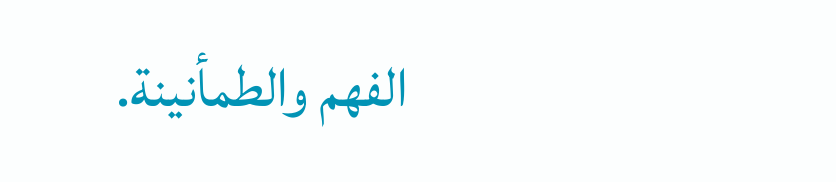الفهم والطمأنينة.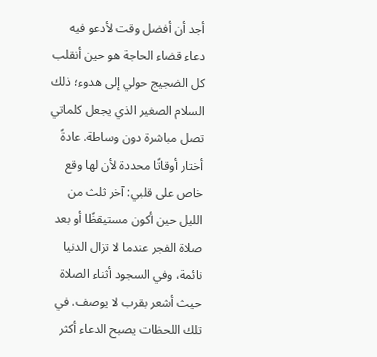أجد أن أفضل وقت لأدعو فيه دعاء قضاء الحاجة هو حين أنقلب كل الضجيج حولي إلى هدوء؛ ذلك السلام الصغير الذي يجعل كلماتي تصل مباشرة دون وساطة. عادةً أختار أوقاتًا محددة لأن لها وقع خاص على قلبي: آخر ثلث من الليل حين أكون مستيقظًا أو بعد صلاة الفجر عندما لا تزال الدنيا نائمة، وفي السجود أثناء الصلاة حيث أشعر بقرب لا يوصف. في تلك اللحظات يصبح الدعاء أكثر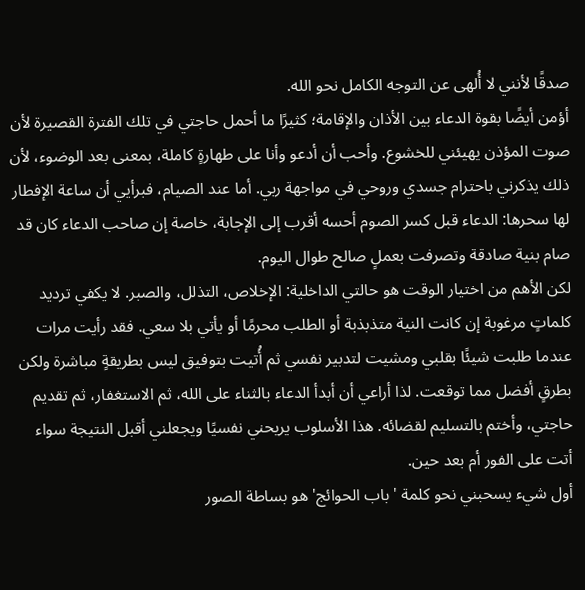صدقًا لأنني لا أُلهى عن التوجه الكامل نحو الله.
أؤمن أيضًا بقوة الدعاء بين الأذان والإقامة؛ كثيرًا ما أحمل حاجتي في تلك الفترة القصيرة لأن صوت المؤذن يهيئني للخشوع. وأحب أن أدعو وأنا على طهارةٍ كاملة، بمعنى بعد الوضوء، لأن ذلك يذكرني باحترام جسدي وروحي في مواجهة ربي. أما عند الصيام، فبرأيي أن ساعة الإفطار لها سحرها: الدعاء قبل كسر الصوم أحسه أقرب إلى الإجابة، خاصة إن صاحب الدعاء كان قد صام بنية صادقة وتصرفت بعملٍ صالح طوال اليوم.
لكن الأهم من اختيار الوقت هو حالتي الداخلية: الإخلاص، التذلل، والصبر. لا يكفي ترديد كلماتٍ مرغوبة إن كانت النية متذبذبة أو الطلب محرمًا أو يأتي بلا سعي. فقد رأيت مرات عندما طلبت شيئًا بقلبي ومشيت لتدبير نفسي ثم أُتيت بتوفيق ليس بطريقةٍ مباشرة ولكن بطرقٍ أفضل مما توقعت. لذا أراعي أن أبدأ الدعاء بالثناء على الله، ثم الاستغفار، ثم تقديم حاجتي، وأختم بالتسليم لقضائه. هذا الأسلوب يريحني نفسيًا ويجعلني أقبل النتيجة سواء أتت على الفور أم بعد حين.
أول شيء يسحبني نحو كلمة 'باب الحوائج' هو بساطة الصور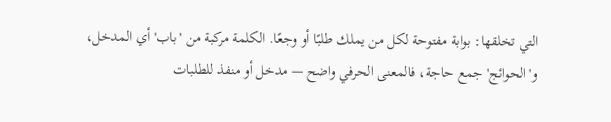التي تخلقها: بوابة مفتوحة لكل من يملك طلبًا أو وجعًا. الكلمة مركبة من 'باب' أي المدخل، و'الحوائج' جمع حاجة، فالمعنى الحرفي واضح — مدخل أو منفذ للطلبات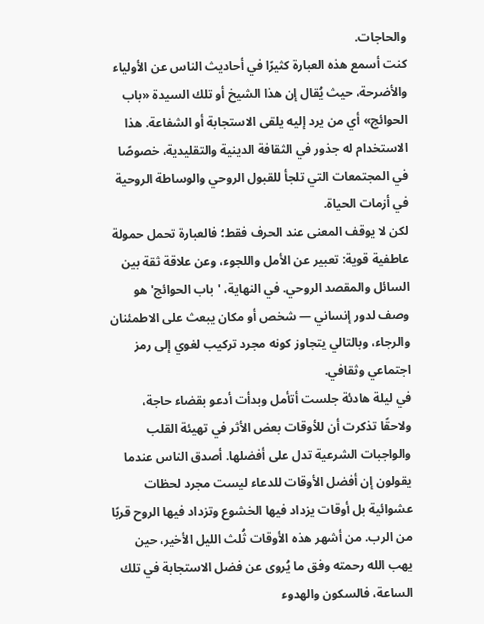والحاجات.
كنت أسمع هذه العبارة كثيرًا في أحاديث الناس عن الأولياء والأضرحة، حيث يُقال إن هذا الشيخ أو تلك السيدة «باب الحوائج» أي من يرد إليه يلقى الاستجابة أو الشفاعة. هذا الاستخدام له جذور في الثقافة الدينية والتقليدية، خصوصًا في المجتمعات التي تلجأ للقبول الروحي والوساطة الروحية في أزمات الحياة.
لكن لا يوقف المعنى عند الحرف فقط؛ فالعبارة تحمل حمولة عاطفية قوية: تعبير عن الأمل واللجوء، وعن علاقة ثقة بين السائل والمقصد الروحي. في النهاية، 'باب الحوائج' هو وصف لدور إنساني — شخص أو مكان يبعث على الاطمئنان والرجاء، وبالتالي يتجاوز كونه مجرد تركيب لغوي إلى رمز اجتماعي وثقافي.
في ليلة هادئة جلست أتأمل وبدأت أدعو بقضاء حاجة، ولاحقًا تذكرت أن للأوقات بعض الأثر في تهيئة القلب والواجبات الشرعية تدل على أفضلها. أصدق الناس عندما يقولون إن أفضل الأوقات للدعاء ليست مجرد لحظات عشوائية بل أوقات يزداد فيها الخشوع وتزداد فيها الروح قربًا من الرب. من أشهر هذه الأوقات ثُلث الليل الأخير، حين يهب الله رحمته وفق ما يُروى عن فضل الاستجابة في تلك الساعة، فالسكون والهدوء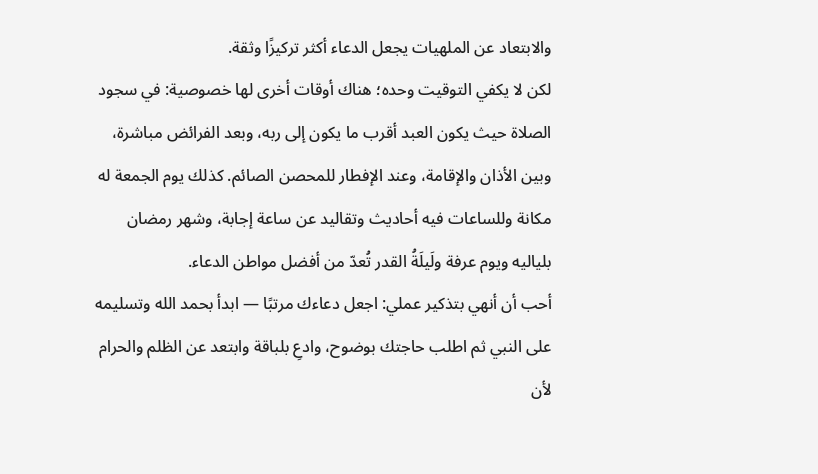والابتعاد عن الملهيات يجعل الدعاء أكثر تركيزًا وثقة.
لكن لا يكفي التوقيت وحده؛ هناك أوقات أخرى لها خصوصية: في سجود الصلاة حيث يكون العبد أقرب ما يكون إلى ربه، وبعد الفرائض مباشرة، وبين الأذان والإقامة، وعند الإفطار للمحصن الصائم. كذلك يوم الجمعة له مكانة وللساعات فيه أحاديث وتقاليد عن ساعة إجابة، وشهر رمضان بلياليه ويوم عرفة ولَيلَةُ القدر تُعدّ من أفضل مواطن الدعاء.
أحب أن أنهي بتذكير عملي: اجعل دعاءك مرتبًا — ابدأ بحمد الله وتسليمه على النبي ثم اطلب حاجتك بوضوح، وادعِ بلباقة وابتعد عن الظلم والحرام لأن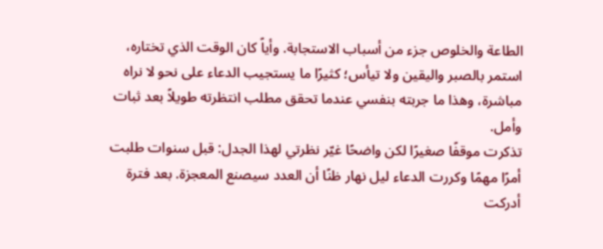الطاعة والخلوص جزء من أسباب الاستجابة. وأياً كان الوقت الذي تختاره، استمر بالصبر واليقين ولا تيأس؛ كثيرًا ما يستجيب الدعاء على نحو لا نراه مباشرة، وهذا ما جربته بنفسي عندما تحقق مطلب انتظرته طويلاً بعد ثبات وأمل.
تذكرت موقفًا صغيرًا لكن واضحًا غيّر نظرتي لهذا الجدل: قبل سنوات طلبت أمرًا مهمًا وكررت الدعاء ليل نهار ظنًا أن العدد سيصنع المعجزة. بعد فترة أدركت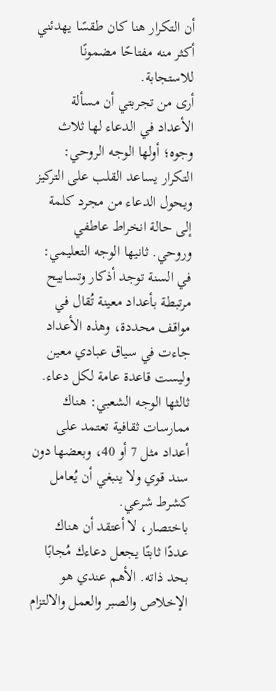أن التكرار هنا كان طقسًا يهدئني أكثر منه مفتاحًا مضمونًا للاستجابة.
أرى من تجربتي أن مسألة الأعداد في الدعاء لها ثلاث وجوه؛ أولها الوجه الروحي: التكرار يساعد القلب على التركيز ويحول الدعاء من مجرد كلمة إلى حالة انخراط عاطفي وروحي. ثانيها الوجه التعليمي: في السنة توجد أذكار وتسابيح مرتبطة بأعداد معينة تُقال في مواقف محددة، وهذه الأعداد جاءت في سياق عبادي معين وليست قاعدة عامة لكل دعاء. ثالثها الوجه الشعبي: هناك ممارسات ثقافية تعتمد على أعداد مثل 7 أو 40، وبعضها دون سند قوي ولا ينبغي أن يُعامل كشرط شرعي.
باختصار، لا أعتقد أن هناك عددًا ثابتًا يجعل دعاءك مُجابًا بحد ذاته. الأهم عندي هو الإخلاص والصبر والعمل والالتزام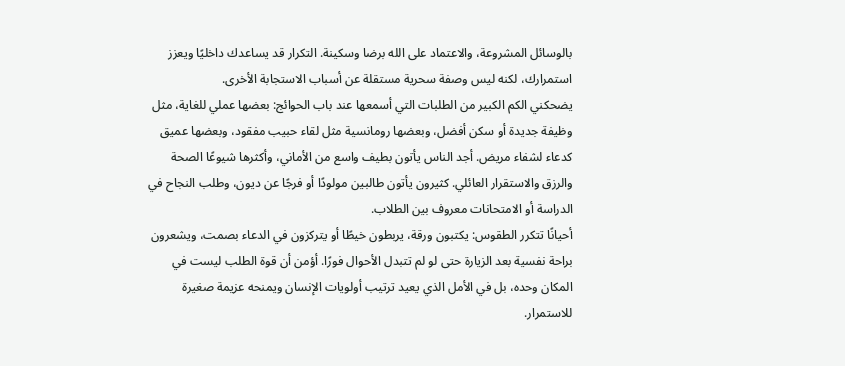بالوسائل المشروعة، والاعتماد على الله برضا وسكينة. التكرار قد يساعدك داخليًا ويعزز استمرارك، لكنه ليس وصفة سحرية مستقلة عن أسباب الاستجابة الأخرى.
يضحكني الكم الكبير من الطلبات التي أسمعها عند باب الحوائج: بعضها عملي للغاية، مثل وظيفة جديدة أو سكن أفضل، وبعضها رومانسية مثل لقاء حبيب مفقود، وبعضها عميق كدعاء لشفاء مريض. أجد الناس يأتون بطيف واسع من الأماني، وأكثرها شيوعًا الصحة والرزق والاستقرار العائلي. كثيرون يأتون طالبين مولودًا أو فرجًا عن ديون، وطلب النجاح في الدراسة أو الامتحانات معروف بين الطلاب.
أحيانًا تتكرر الطقوس: يكتبون ورقة، يربطون خيطًا أو يتركزون في الدعاء بصمت، ويشعرون براحة نفسية بعد الزيارة حتى لو لم تتبدل الأحوال فورًا. أؤمن أن قوة الطلب ليست في المكان وحده، بل في الأمل الذي يعيد ترتيب أولويات الإنسان ويمنحه عزيمة صغيرة للاستمرار.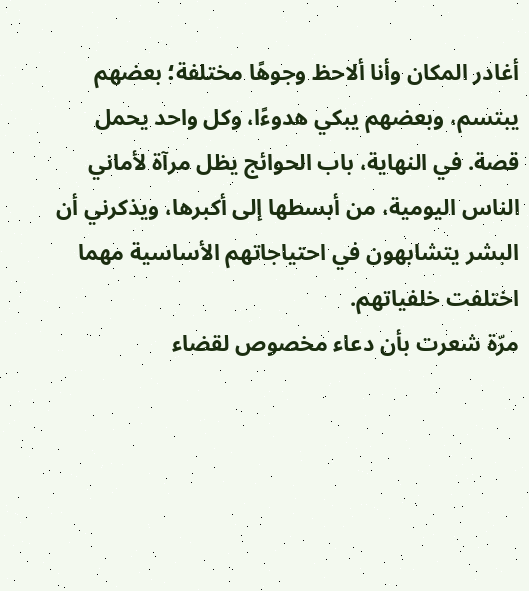أغادر المكان وأنا ألاحظ وجوهًا مختلفة؛ بعضهم يبتسم، وبعضهم يبكي هدوءًا، وكل واحد يحمل قصة. في النهاية، باب الحوائج يظل مرآة لأماني الناس اليومية، من أبسطها إلى أكبرها، ويذكرني أن البشر يتشابهون في احتياجاتهم الأساسية مهما اختلفت خلفياتهم.
مرّة شعرت بأن دعاء مخصوص لقضاء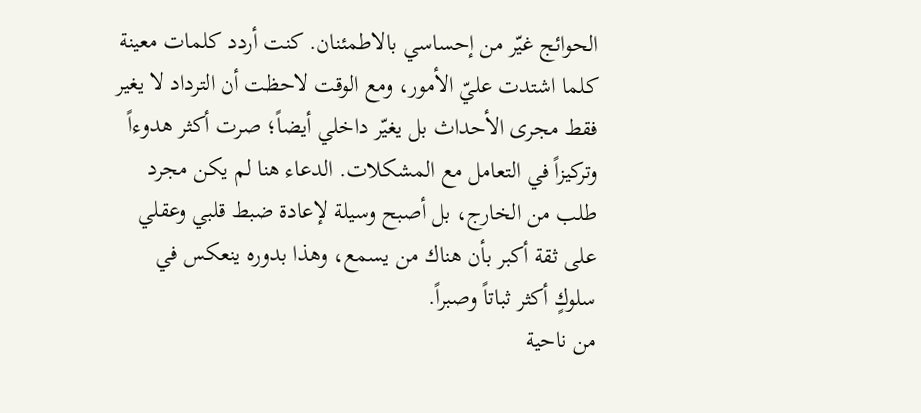الحوائج غيّر من إحساسي بالاطمئنان. كنت أردد كلمات معينة كلما اشتدت عليّ الأمور، ومع الوقت لاحظت أن الترداد لا يغير فقط مجرى الأحداث بل يغيّر داخلي أيضاً؛ صرت أكثر هدوءاً وتركيزاً في التعامل مع المشكلات. الدعاء هنا لم يكن مجرد طلب من الخارج، بل أصبح وسيلة لإعادة ضبط قلبي وعقلي على ثقة أكبر بأن هناك من يسمع، وهذا بدوره ينعكس في سلوكٍ أكثر ثباتاً وصبراً.
من ناحية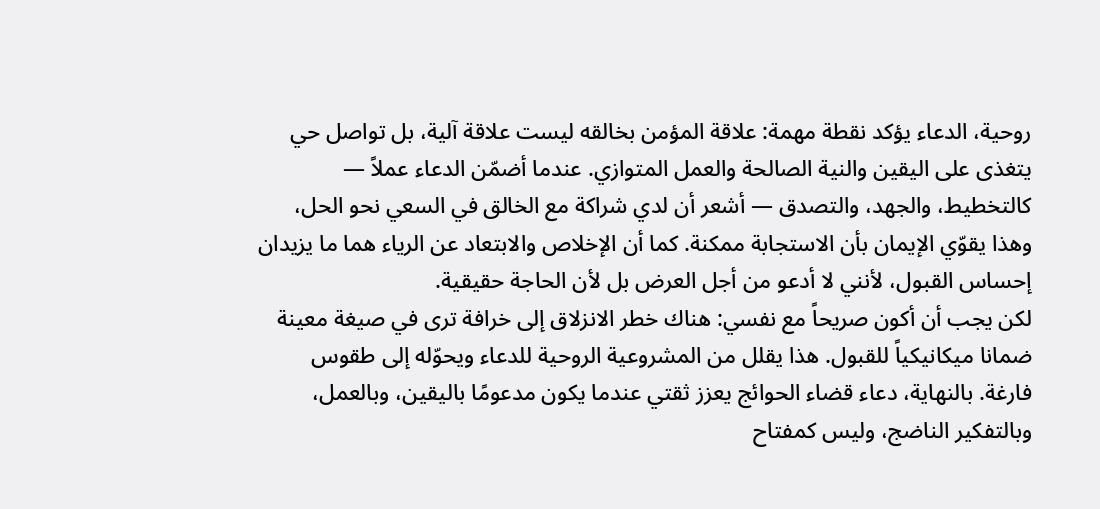روحية، الدعاء يؤكد نقطة مهمة: علاقة المؤمن بخالقه ليست علاقة آلية، بل تواصل حي يتغذى على اليقين والنية الصالحة والعمل المتوازي. عندما أضمّن الدعاء عملاً — كالتخطيط، والجهد، والتصدق — أشعر أن لدي شراكة مع الخالق في السعي نحو الحل، وهذا يقوّي الإيمان بأن الاستجابة ممكنة. كما أن الإخلاص والابتعاد عن الرياء هما ما يزيدان إحساس القبول، لأنني لا أدعو من أجل العرض بل لأن الحاجة حقيقية.
لكن يجب أن أكون صريحاً مع نفسي: هناك خطر الانزلاق إلى خرافة ترى في صيغة معينة ضمانا ميكانيكياً للقبول. هذا يقلل من المشروعية الروحية للدعاء ويحوّله إلى طقوس فارغة. بالنهاية، دعاء قضاء الحوائج يعزز ثقتي عندما يكون مدعومًا باليقين، وبالعمل، وبالتفكير الناضج، وليس كمفتاح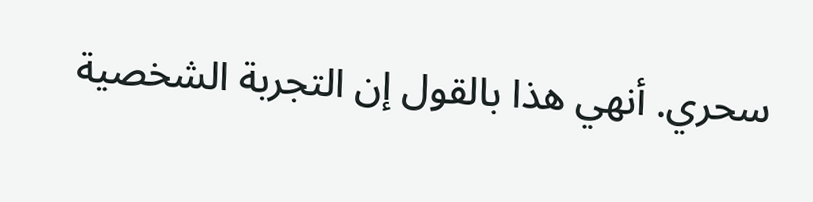سحري. أنهي هذا بالقول إن التجربة الشخصية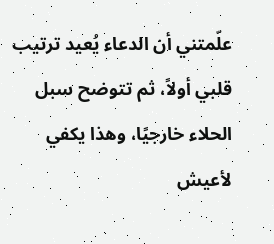علّمتني أن الدعاء يُعيد ترتيب قلبي أولاً، ثم تتوضح سبل الحلاء خارجيًا، وهذا يكفي لأعيش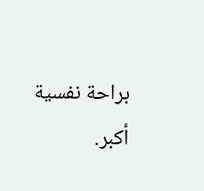براحة نفسية أكبر.